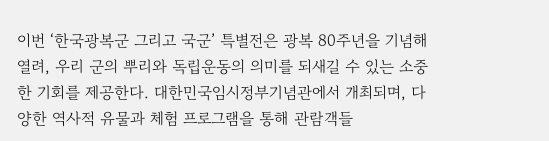이번 ‘한국광복군 그리고 국군’ 특별전은 광복 80주년을 기념해 열려, 우리 군의 뿌리와 독립운동의 의미를 되새길 수 있는 소중한 기회를 제공한다. 대한민국임시정부기념관에서 개최되며, 다양한 역사적 유물과 체험 프로그램을 통해 관람객들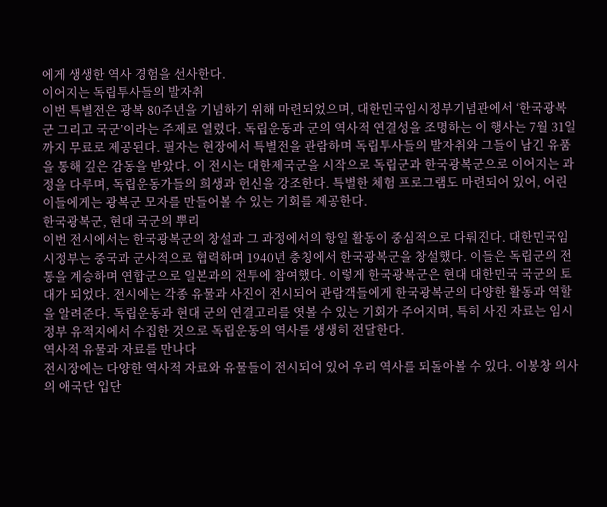에게 생생한 역사 경험을 선사한다.
이어지는 독립투사들의 발자취
이번 특별전은 광복 80주년을 기념하기 위해 마련되었으며, 대한민국임시정부기념관에서 ‘한국광복군 그리고 국군’이라는 주제로 열렸다. 독립운동과 군의 역사적 연결성을 조명하는 이 행사는 7월 31일까지 무료로 제공된다. 필자는 현장에서 특별전을 관람하며 독립투사들의 발자취와 그들이 남긴 유품을 통해 깊은 감동을 받았다. 이 전시는 대한제국군을 시작으로 독립군과 한국광복군으로 이어지는 과정을 다루며, 독립운동가들의 희생과 헌신을 강조한다. 특별한 체험 프로그램도 마련되어 있어, 어린이들에게는 광복군 모자를 만들어볼 수 있는 기회를 제공한다.
한국광복군, 현대 국군의 뿌리
이번 전시에서는 한국광복군의 창설과 그 과정에서의 항일 활동이 중심적으로 다뤄진다. 대한민국임시정부는 중국과 군사적으로 협력하며 1940년 충칭에서 한국광복군을 창설했다. 이들은 독립군의 전통을 계승하며 연합군으로 일본과의 전투에 참여했다. 이렇게 한국광복군은 현대 대한민국 국군의 토대가 되었다. 전시에는 각종 유물과 사진이 전시되어 관람객들에게 한국광복군의 다양한 활동과 역할을 알려준다. 독립운동과 현대 군의 연결고리를 엿볼 수 있는 기회가 주어지며, 특히 사진 자료는 임시정부 유적지에서 수집한 것으로 독립운동의 역사를 생생히 전달한다.
역사적 유물과 자료를 만나다
전시장에는 다양한 역사적 자료와 유물들이 전시되어 있어 우리 역사를 되돌아볼 수 있다. 이봉창 의사의 애국단 입단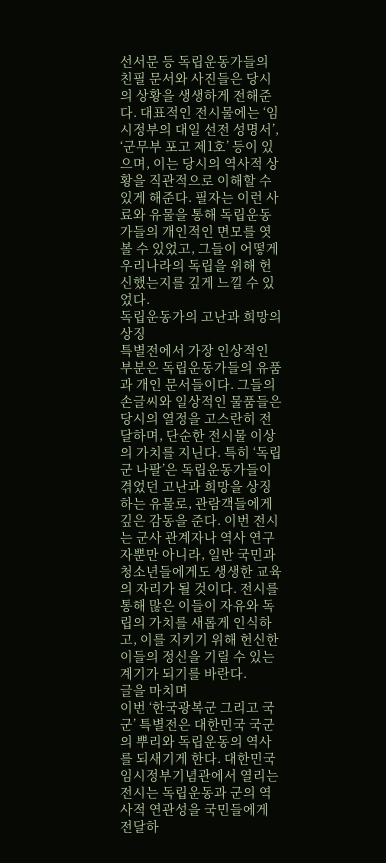선서문 등 독립운동가들의 친필 문서와 사진들은 당시의 상황을 생생하게 전해준다. 대표적인 전시물에는 ‘임시정부의 대일 선전 성명서’, ‘군무부 포고 제1호’ 등이 있으며, 이는 당시의 역사적 상황을 직관적으로 이해할 수 있게 해준다. 필자는 이런 사료와 유물을 통해 독립운동가들의 개인적인 면모를 엿볼 수 있었고, 그들이 어떻게 우리나라의 독립을 위해 헌신했는지를 깊게 느낄 수 있었다.
독립운동가의 고난과 희망의 상징
특별전에서 가장 인상적인 부분은 독립운동가들의 유품과 개인 문서들이다. 그들의 손글씨와 일상적인 물품들은 당시의 열정을 고스란히 전달하며, 단순한 전시물 이상의 가치를 지닌다. 특히 ‘독립군 나팔’은 독립운동가들이 겪었던 고난과 희망을 상징하는 유물로, 관람객들에게 깊은 감동을 준다. 이번 전시는 군사 관계자나 역사 연구자뿐만 아니라, 일반 국민과 청소년들에게도 생생한 교육의 자리가 될 것이다. 전시를 통해 많은 이들이 자유와 독립의 가치를 새롭게 인식하고, 이를 지키기 위해 헌신한 이들의 정신을 기릴 수 있는 계기가 되기를 바란다.
글을 마치며
이번 ‘한국광복군 그리고 국군’ 특별전은 대한민국 국군의 뿌리와 독립운동의 역사를 되새기게 한다. 대한민국임시정부기념관에서 열리는 전시는 독립운동과 군의 역사적 연관성을 국민들에게 전달하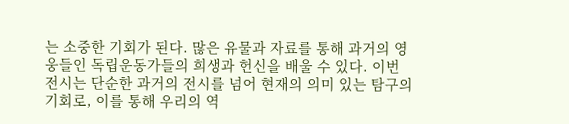는 소중한 기회가 된다. 많은 유물과 자료를 통해 과거의 영웅들인 독립운동가들의 희생과 헌신을 배울 수 있다. 이번 전시는 단순한 과거의 전시를 넘어 현재의 의미 있는 탐구의 기회로, 이를 통해 우리의 역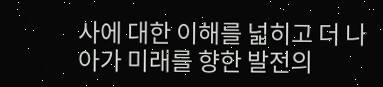사에 대한 이해를 넓히고 더 나아가 미래를 향한 발전의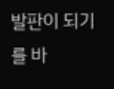발판이 되기를 바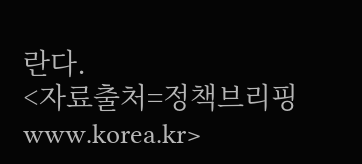란다.
<자료출처=정책브리핑 www.korea.kr>